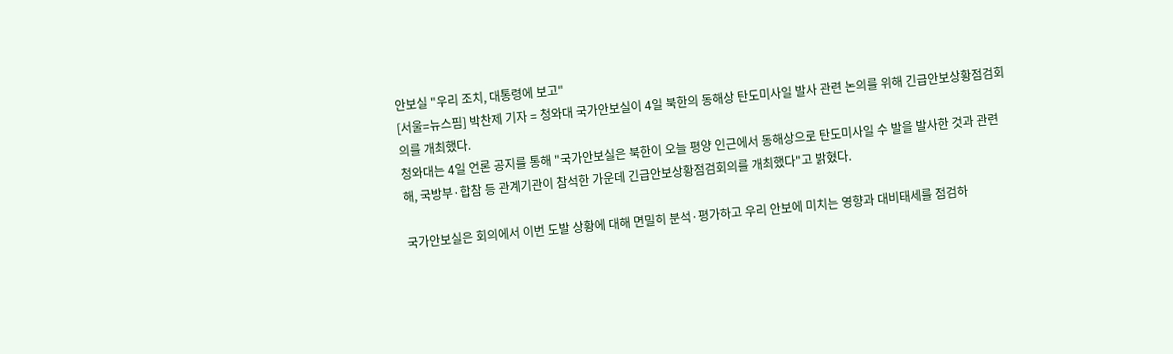안보실 "우리 조치, 대통령에 보고"
[서울=뉴스핌] 박찬제 기자 = 청와대 국가안보실이 4일 북한의 동해상 탄도미사일 발사 관련 논의를 위해 긴급안보상황점검회의를 개최했다.
청와대는 4일 언론 공지를 통해 "국가안보실은 북한이 오늘 평양 인근에서 동해상으로 탄도미사일 수 발을 발사한 것과 관련해, 국방부·합참 등 관계기관이 참석한 가운데 긴급안보상황점검회의를 개최했다"고 밝혔다.

국가안보실은 회의에서 이번 도발 상황에 대해 면밀히 분석·평가하고 우리 안보에 미치는 영향과 대비태세를 점검하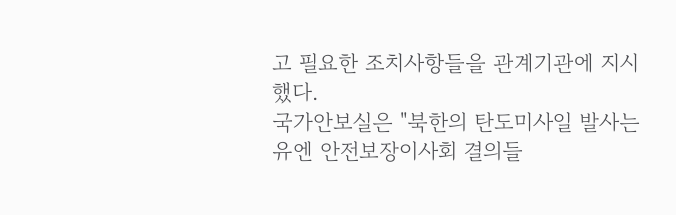고 필요한 조치사항들을 관계기관에 지시했다.
국가안보실은 "북한의 탄도미사일 발사는 유엔 안전보장이사회 결의들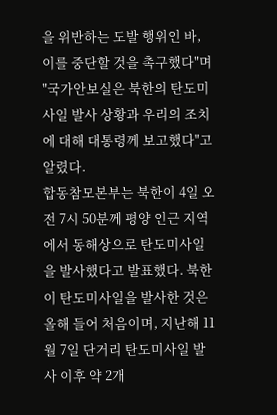을 위반하는 도발 행위인 바, 이를 중단할 것을 촉구했다"며 "국가안보실은 북한의 탄도미사일 발사 상황과 우리의 조치에 대해 대통령께 보고했다"고 알렸다.
합동참모본부는 북한이 4일 오전 7시 50분께 평양 인근 지역에서 동해상으로 탄도미사일을 발사했다고 발표했다. 북한이 탄도미사일을 발사한 것은 올해 들어 처음이며, 지난해 11월 7일 단거리 탄도미사일 발사 이후 약 2개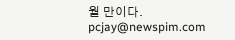월 만이다.
pcjay@newspim.com